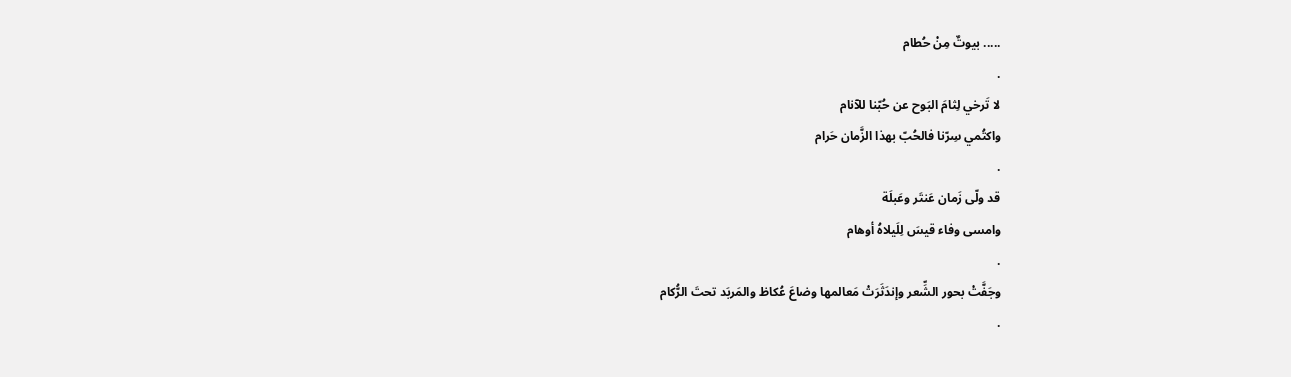..... بيوتٌ مِنْ حُطام
.
لا تَرخي لِثامَ البَوح عن حُبّنا للآنام
واكتُمي سِرّنا فالحُبّ بهذا الزَّمان حَرام
.
قد ولّى زَمان عَنتَر وعَبلَة
وامسى وفاء قيسَ لِلَيلاهُ أوهام
.
وجَفَّتْ بحور الشِّعر وإندَثَرَتْ مَعالمها وضاعَ عُكاظ والمَربَد تحتَ الرُّكام
.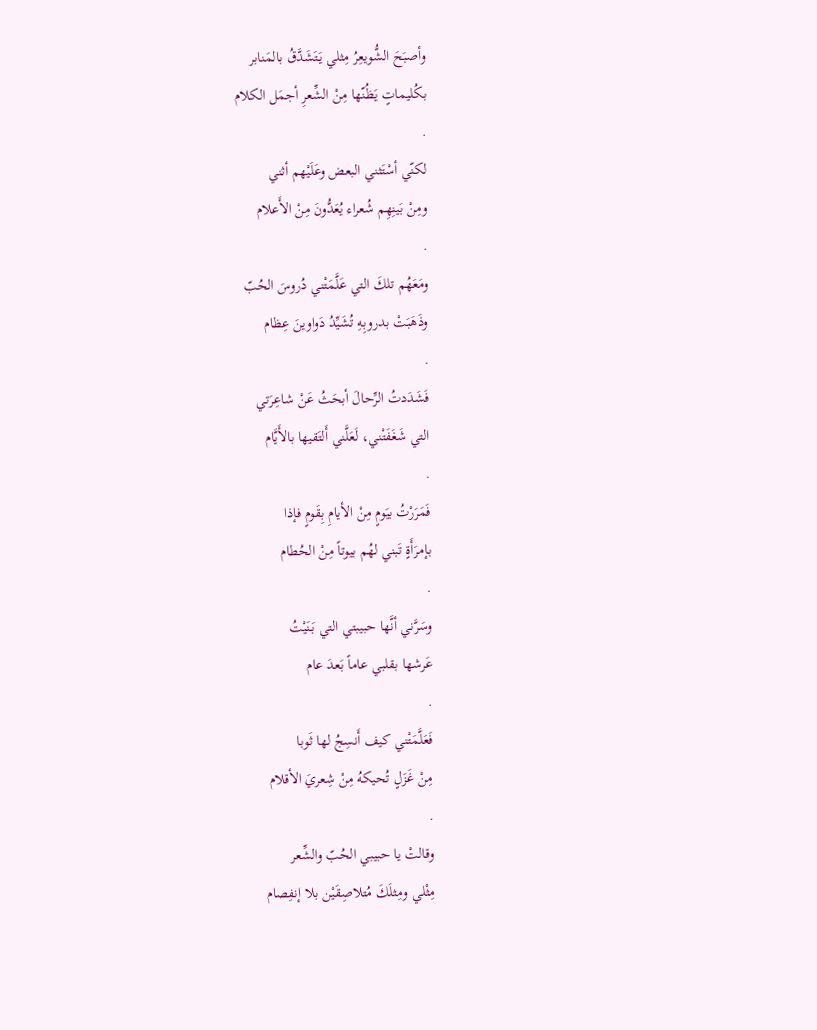وأصبَحَ الشُّويعِرُ مِثلي يَتَشَدَّقُ بالمَنابر
بكُليماتٍ يَظُنّها مِنْ الشِّعرِ أجمَل الكلام
.
لكنّي أسْتَثني البعض وعَلَيْهم أثني
ومِنْ بَينِهِم شُعراء يُعَدُّونَ مِنْ الأَعلام
.
ومَعَهُم تلكَ التي عَلَّمَتْني دُروسَ الحُبّ
وذَهَبَتْ بدروبِهِ تُشَيِّدُ دَواوينَ عِظام
.
فَشَدَدتُ الرِّحالَ أبحَثُ عَنْ شاعِرَتي
التي شَغَفَتْني، لَعَلَّني أَلتَقيها بالأَيَّام
.
فَمَرَرْتُ بيَومٍ مِنْ الأيامِ بِقَومٍ فإذا
بإمرَأَةٍ تَبني لهُم بيوتاً مِنْ الحُطام
.
وسَرَّني أنَّها حبيبتي التي بَنَيْتُ
عَرشها بقلبي عاماً بَعدَ عام
.
فَعَلَّمَتْني كيف أَنسِجُ لها ثَوبا
مِنْ غَزَلٍ تُحيكهُ مِنْ شِعريَ الأقلام
.
وقالتْ يا حبيبي الحُبّ والشِّعر
مِثْلي ومِثلَكَ مُتلاصِقَيْن بلا إنفِصام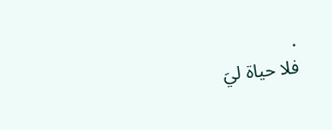.
فلا حياة ليَ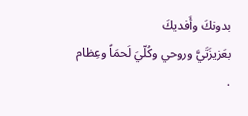بدونكَ وأَفديكَ
بعَزيزَتَيَّ وروحي وكُلّيَ لَحمَاً وعِظام
.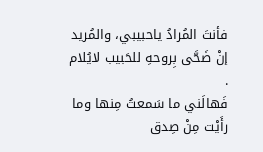فأنتَ المُرادُ ياحبيبي، والمُريد
إنْ ضَحَّى بِروحهِ للحَبيب لايُلام
.
فَهالَني ما سَمعتُ مِنها وما
رأَيْت مِنْ صِدق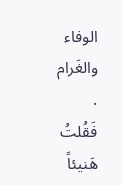الوفاء والغَرام
.
فَقُلتُ هَنيئاً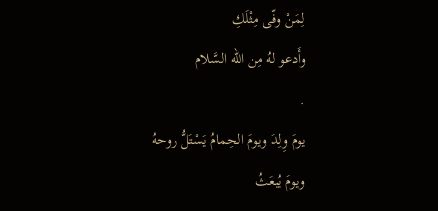لِمَنْ وفّى مِثْلَكِ
وأَدعو لهُ مِن الله السَّلام
.
يومَ وِلِدَ ويومَ الحِمامُ يَسْتَلُّ روحهُ
ويومَ يُبعَثُ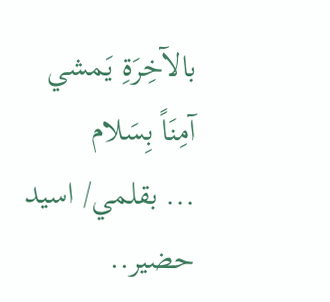بالآخِرَةِ يَمشي آمِنَاً بِسَلام
... بقلمي/ اسيد حضير..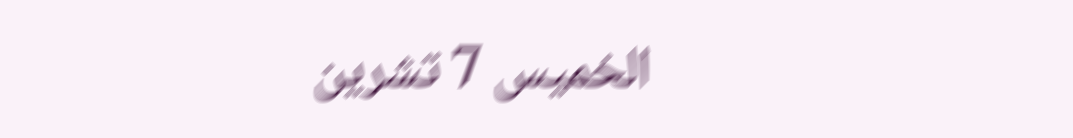الخميس 7 تشرين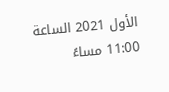الأول 2021 الساعة 11:00 مساءً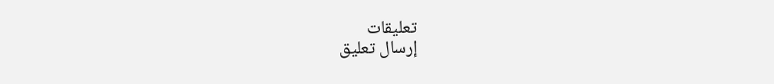تعليقات
إرسال تعليق